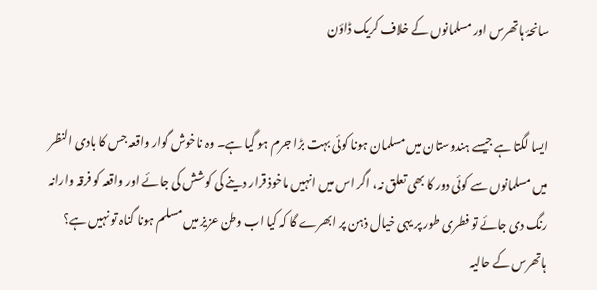سانحۂ ہاتھرس اور مسلمانوں کے خلاف کریک ڈاؤن


ایسا لگتا ہے جیسے ہندوستان میں مسلمان ہونا کوئی بہت بڑا جرم ہو گیا ہے۔ وہ ناخوش گوار واقعہ جس کا بادی النظر میں مسلمانوں سے کوئی دور کا بھی تعلق نہ، اگر اس میں انہیں ماخوذ قرار دینے کی کوشش کی جائے اور واقعہ کو فرقہ وارانہ رنگ دی جائے تو فطری طور پر یہی خیال ذہن پر ابھرے گا کہ کیا اب وطن عزیز میں مسلم ہونا گناہ تو نہیں ہے؟ ہاتھرس کے حالیہ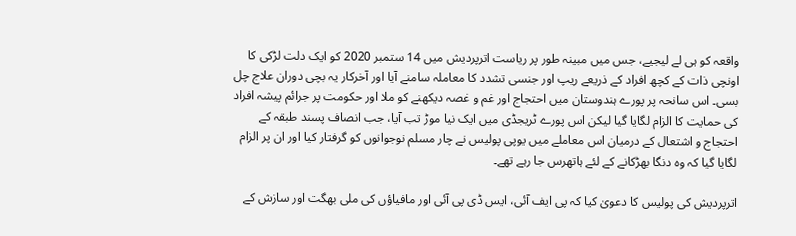واقعہ کو ہی لے لیجیے، جس میں مبینہ طور پر ریاست اترپردیش میں 14 ستمبر 2020 کو ایک دلت لڑکی کا اونچی ذات کے کچھ افراد کے ذریعے ریپ اور جنسی تشدد کا معاملہ سامنے آیا اور آخرکار یہ بچی دوران علاج چل بسی۔ اس سانحہ پر پورے ہندوستان میں احتجاج اور غم و غصہ دیکھنے کو ملا اور حکومت پر جرائم پیشہ افراد کی حمایت کا الزام لگایا گیا لیکن اس پورے ٹریجڈی میں ایک نیا موڑ تب آیا، جب انصاف پسند طبقہ کے احتجاج و اشتعال کے درمیان اس معاملے میں یوپی پولیس نے چار مسلم نوجوانوں کو گرفتار کیا اور ان پر الزام لگایا گیا کہ وہ دنگا بھڑکانے کے لئے ہاتھرس جا رہے تھے۔

اترپردیش کی پولیس کا دعویٰ کیا کہ پی ایف آئی، ایس ڈی پی آئی اور مافیاؤں کی ملی بھگت اور سازش کے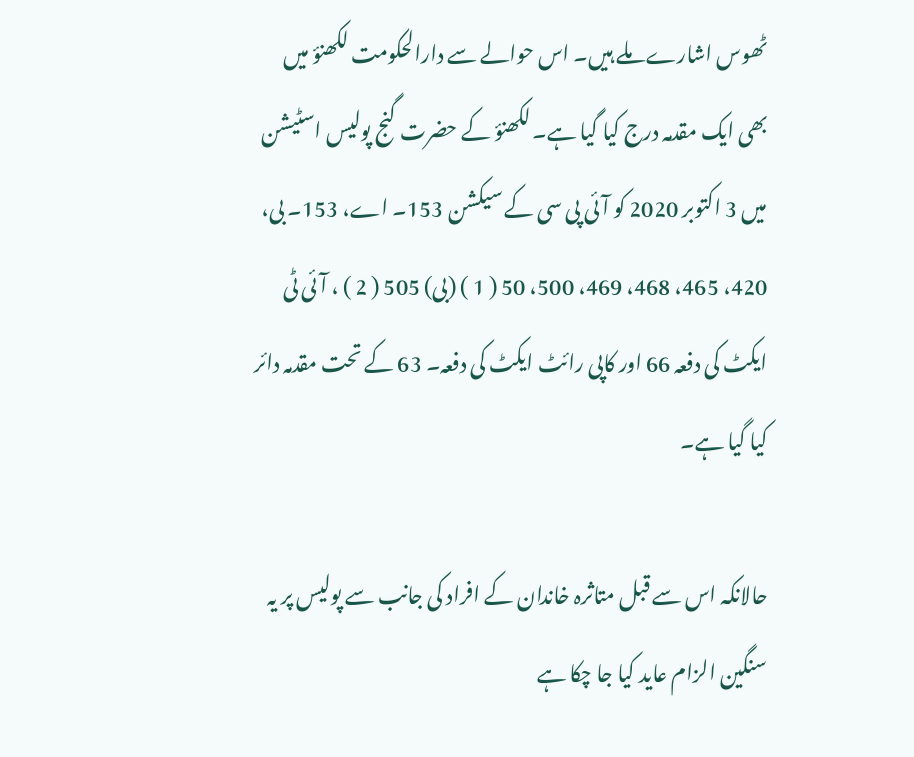ٹھوس اشارے ملے ہیں۔ اس حوالے سے دارالحکومت لکھنؤ میں بھی ایک مقدمہ درج کیا گیا ہے۔ لکھنؤ کے حضرت گنج پولیس اسٹیشن میں 3 اکتوبر 2020 کو آئی پی سی کے سیکشن 153۔ اے، 153۔ بی، 420، 465، 468، 469، 500، 50 ( 1 ) (بی) 505 ( 2 ) ، آئی ٹی ایکٹ کی دفعہ 66 اور کاپی رائٹ ایکٹ کی دفعہ۔ 63 کے تحت مقدمہ دائر کیا گیا ہے۔

حالانکہ اس سے قبل متاثرہ خاندان کے افراد کی جانب سے پولیس پر یہ سنگین الزام عاید کیا جا چکا ہے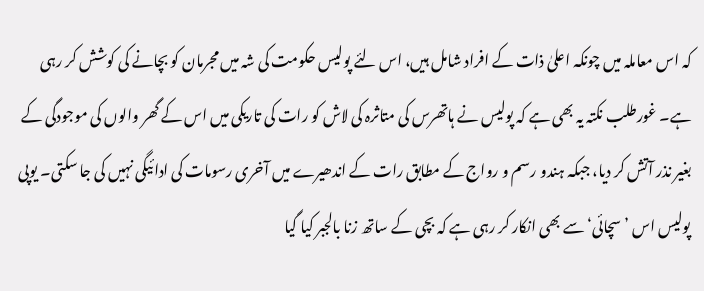کہ اس معاملہ میں چونکہ اعلیٰ ذات کے افراد شامل ہیں، اس لئے پولیس حکومت کی شہ میں مجرمان کو بچانے کی کوشش کر رہی ہے۔ غورطلب نکتہ یہ بھی ہے کہ پولیس نے ہاتھرس کی متاثرہ کی لاش کو رات کی تاریکی میں اس کے گھر والوں کی موجودگی کے بغیر نذر آتش کر دیا، جبکہ ہندو رسم و رواج کے مطابق رات کے اندھیرے میں آخری رسومات کی ادائیگی نہیں کی جا سکتی۔ یوپی پولیس اس ’سچائی‘ سے بھی انکار کر رہی ہے کہ بچی کے ساتھ زنا بالجبر کیا گیا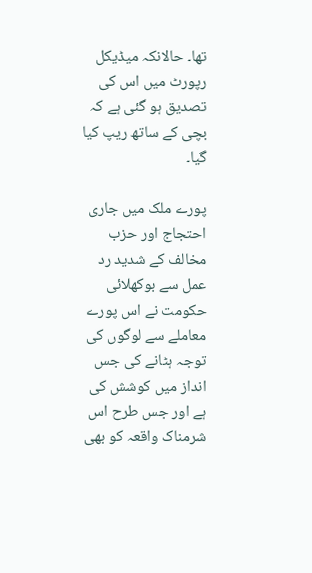تھا۔ حالانکہ میڈیکل رپورٹ میں اس کی تصدیق ہو گئی ہے کہ بچی کے ساتھ ریپ کیا گیا۔

پورے ملک میں جاری احتجاج اور حزب مخالف کے شدید رد عمل سے بوکھلائی حکومت نے اس پورے معاملے سے لوگوں کی توجہ ہٹانے کی جس انداز میں کوشش کی ہے اور جس طرح اس شرمناک واقعہ کو بھی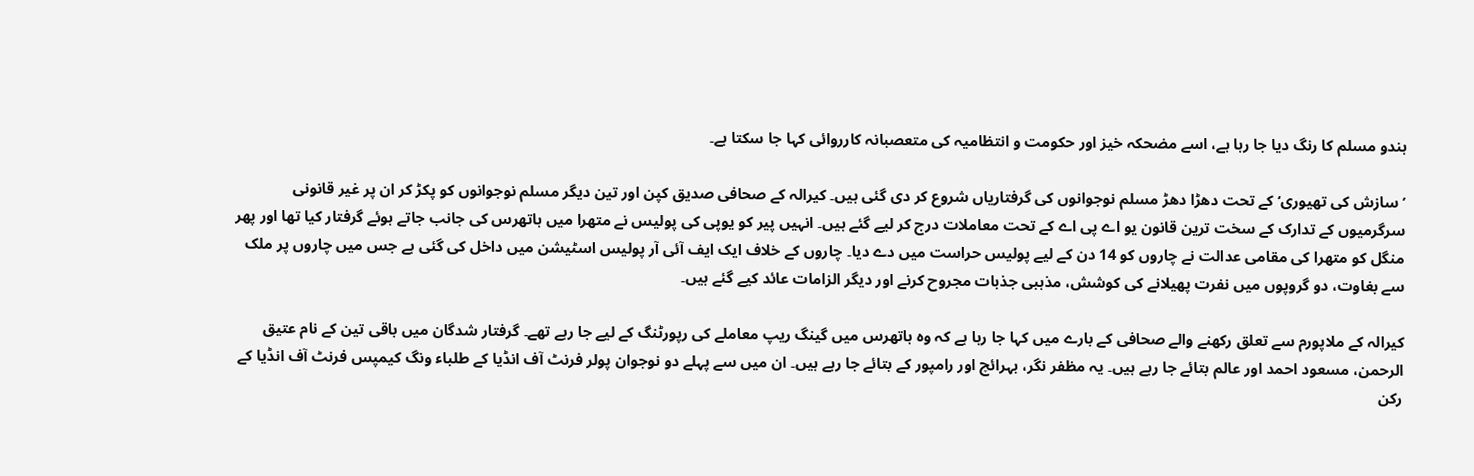ہندو مسلم کا رنگ دیا جا رہا ہے، اسے مضحکہ خیز اور حکومت و انتظامیہ کی متعصبانہ کارروائی کہا جا سکتا ہے۔

’سازش کی تھیوری‘ کے تحت دھڑا دھڑ مسلم نوجوانوں کی گرفتاریاں شروع کر دی گئی ہیں۔ کیرالہ کے صحافی صدیق کپن اور تین دیگر مسلم نوجوانوں کو پکڑ کر ان پر غیر قانونی سرگرمیوں کے تدارک کے سخت ترین قانون یو اے پی اے کے تحت معاملات درج کر لیے گئے ہیں۔ انہیں پیر کو یوپی کی پولیس نے متھرا میں ہاتھرس کی جانب جاتے ہوئے گرفتار کیا تھا اور پھر منگل کو متھرا کی مقامی عدالت نے چاروں کو 14 دن کے لیے پولیس حراست میں دے دیا۔ چاروں کے خلاف ایک ایف آئی آر پولیس اسٹیشن میں داخل کی گئی ہے جس میں چاروں پر ملک سے بغاوت، دو گروپوں میں نفرت پھیلانے کی کوشش، مذہبی جذبات مجروح کرنے اور دیگر الزامات عائد کیے گئے ہیں۔

کیرالہ کے ملاپورم سے تعلق رکھنے والے صحافی کے بارے میں کہا جا رہا ہے کہ وہ ہاتھرس میں گینگ ریپ معاملے کی رپورٹنگ کے لیے جا رہے تھے۔ گرفتار شدگان میں باقی تین کے نام عتیق الرحمن، مسعود احمد اور عالم بتائے جا رہے ہیں۔ یہ مظفر نگر، بہرائچ اور رامپور کے بتائے جا رہے ہیں۔ ان میں سے پہلے دو نوجوان پولر فرنٹ آف انڈیا کے طلباء ونگ کیمپس فرنٹ آف انڈیا کے رکن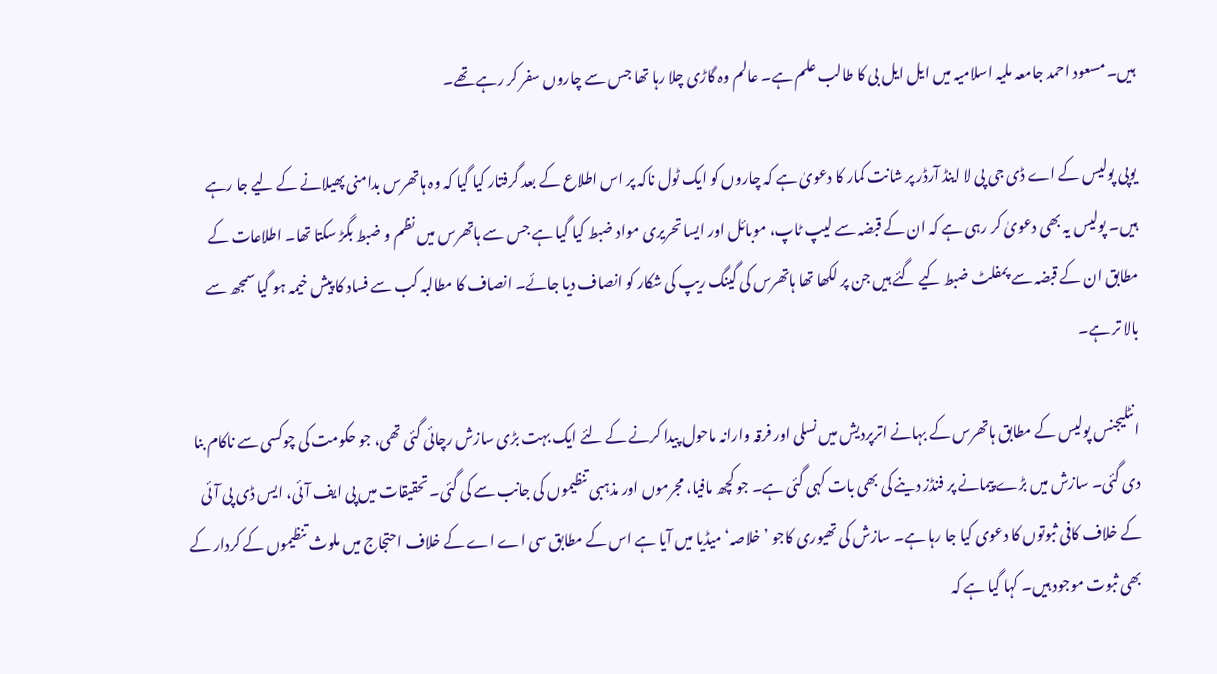ہیں۔ مسعود احمد جامعہ ملیہ اسلامیہ میں ایل ایل بی کا طالب علم ہے۔ عالم وہ گاڑی چلا رہا تھا جس سے چاروں سفر کر رہے تھے۔

یوپی پولیس کے اے ڈی جی پی لا اینڈ آرڈر پر شانت کمار کا دعویٰ ہے کہ چاروں کو ایک ٹول ناکہ پر اس اطلاع کے بعد گرفتار کیا گیا کہ وہ ہاتھرس بدامنی پھیلانے کے لیے جا رہے ہیں۔ پولیس یہ بھی دعویٰ کر رہی ہے کہ ان کے قبضہ سے لیپ ٹاپ، موبائل اور ایسا تحریری مواد ضبط کیا گیا ہے جس سے ہاتھرس میں نظم و ضبط بگڑ سکتا تھا۔ اطلاعات کے مطابق ان کے قبضہ سے پمفلٹ ضبط کیے گئے ہیں جن پر لکھا تھا ہاتھرس کی گینگ ریپ کی شکار کو انصاف دیا جائے۔ انصاف کا مطالبہ کب سے فساد کا پیش خیمہ ہو گیا سمجھ سے بالا تر ہے۔

انٹلیجنس پولیس کے مطابق ہاتھرس کے بہانے اترپردیش میں نسلی اور فرقہ وارانہ ماحول پیدا کرنے کے لئے ایک بہت بڑی سازش رچائی گئی تھی، جو حکومت کی چوکسی سے ناکام بنا دی گئی۔ سازش میں بڑے پیمانے پر فنڈز دینے کی بھی بات کہی گئی ہے۔ جو کچھ مافیا، مجرموں اور مذہبی تنظیموں کی جانب سے کی گئی۔ تحقیقات میں پی ایف آئی، ایس ڈی پی آئی کے خلاف کافی ثبوتوں کا دعوی کیا جا رہا ہے۔ سازش کی تھیوری کاجو ’خلاصہ‘ میڈیا میں آیا ہے اس کے مطابق سی اے اے کے خلاف احتجاج میں ملوث تنظیموں کے کردار کے بھی ثبوت موجود ہیں۔ کہا گیا ہے کہ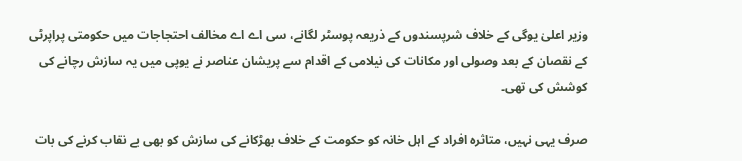وزیر اعلیٰ یوگی کے خلاف شرپسندوں کے ذریعہ پوسٹر لگانے، سی اے اے مخالف احتجاجات میں حکومتی پراپرٹی کے نقصان کے بعد وصولی اور مکانات کی نیلامی کے اقدام سے پریشان عناصر نے یوپی میں یہ سازش رچانے کی کوشش کی تھی۔

صرف یہی نہیں، متاثرہ افراد کے اہل خانہ کو حکومت کے خلاف بھڑکانے کی سازش کو بھی بے نقاب کرنے کی بات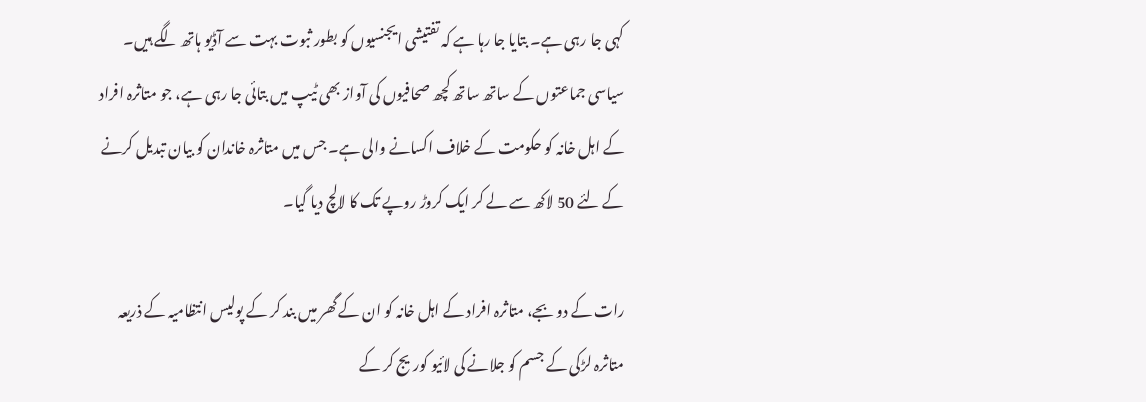کہی جا رہی ہے۔ بتایا جا رہا ہے کہ تفتیشی ایجنسیوں کو بطور ثبوت بہت سے آڈیو ہاتھ لگے ہیں۔ سیاسی جماعتوں کے ساتھ ساتھ کچھ صحافیوں کی آواز بھی ٹیپ میں بتائی جا رہی ہے، جو متاثرہ افراد کے اہل خانہ کو حکومت کے خلاف اکسانے والی ہے۔ جس میں متاثرہ خاندان کو بیان تبدیل کرنے کے لئے 50 لاکھ سے لے کر ایک کروڑ روپے تک کا لالچ دیا گیا۔

رات کے دو بجے، متاثرہ افراد کے اہل خانہ کو ان کے گھر میں بند کر کے پولیس انتظامیہ کے ذریعہ متاثرہ لڑکی کے جسم کو جلانے کی لائیو کوریج کر کے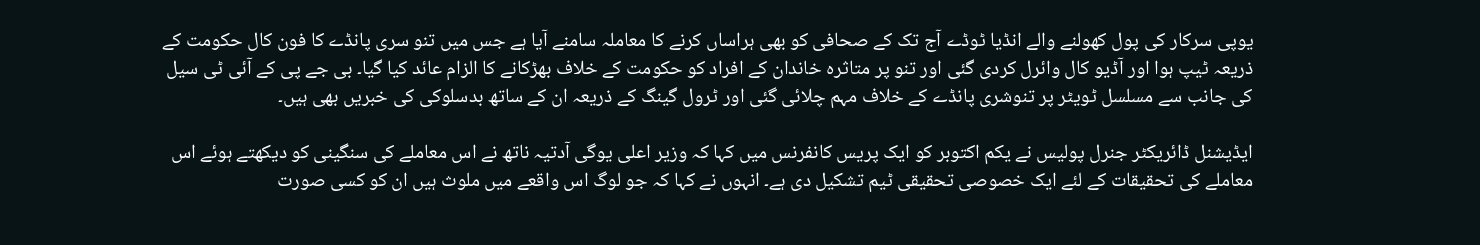یوپی سرکار کی پول کھولنے والے انڈیا ٹوڈے آج تک کے صحافی کو بھی ہراساں کرنے کا معاملہ سامنے آیا ہے جس میں تنو سری پانڈے کا فون کال حکومت کے ذریعہ ٹیپ ہوا اور آڈیو کال وائرل کردی گئی اور تنو پر متاثرہ خاندان کے افراد کو حکومت کے خلاف بھڑکانے کا الزام عائد کیا گیا۔ بی جے پی کے آئی ٹی سیل کی جانب سے مسلسل ٹویٹر پر تنوشری پانڈے کے خلاف مہم چلائی گئی اور ٹرول گینگ کے ذریعہ ان کے ساتھ بدسلوکی کی خبریں بھی ہیں۔

ایڈیشنل ڈائریکٹر جنرل پولیس نے یکم اکتوبر کو ایک پریس کانفرنس میں کہا کہ وزیر اعلی یوگی آدتیہ ناتھ نے اس معاملے کی سنگینی کو دیکھتے ہوئے اس معاملے کی تحقیقات کے لئے ایک خصوصی تحقیقی ٹیم تشکیل دی ہے۔ انہوں نے کہا کہ جو لوگ اس واقعے میں ملوث ہیں ان کو کسی صورت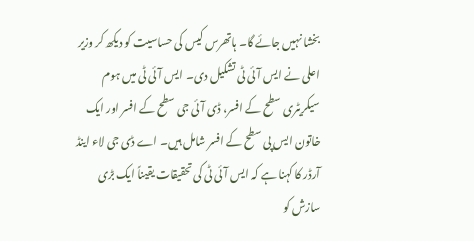بخشا نہیں جائے گا۔ ہاتھرس کیس کی حساسیت کو دیکھ کر وزیر اعلی نے ایس آئی ٹی تشکیل دی۔ ایس آئی ٹی میں ہوم سیکریٹری سطح کے افسر، ڈی آئی جی سطح کے افسر اور ایک خاتون ایس پی سطح کے افسر شامل ہیں۔ اے ڈی جی لاء اینڈ آرڈر کا کہنا ہے کہ ایس آئی ٹی کی تحقیقات یقیناً ایک بڑی سازش کو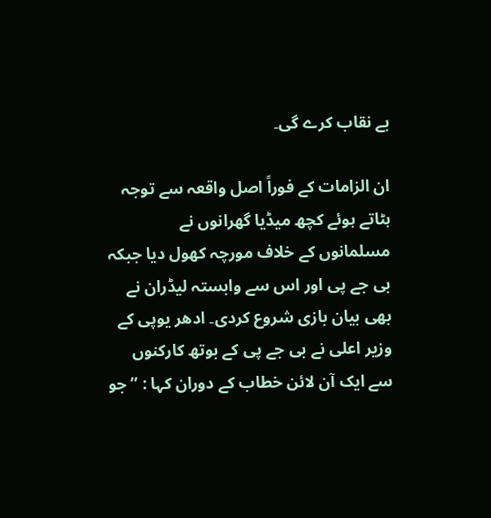بے نقاب کرے گی۔

ان الزامات کے فوراً اصل واقعہ سے توجہ ہٹاتے ہوئے کچھ میڈیا گھرانوں نے مسلمانوں کے خلاف مورچہ کھول دیا جبکہ بی جے پی اور اس سے وابستہ لیڈران نے بھی بیان بازی شروع کردی۔ ادھر یوپی کے وزیر اعلی نے بی جے پی کے بوتھ کارکنوں سے ایک آن لائن خطاب کے دوران کہا : ”جو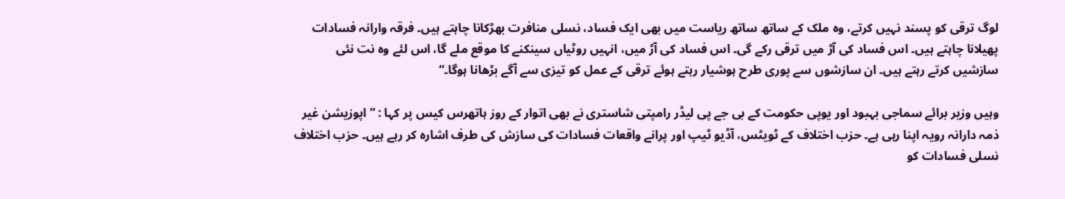لوگ ترقی کو پسند نہیں کرتے، وہ ملک کے ساتھ ساتھ ریاست میں بھی ایک فساد، نسلی منافرت بھڑکانا چاہتے ہیں۔ فرقہ وارانہ فسادات پھیلانا چاہتے ہیں۔ اس فساد کی آڑ میں ترقی رکے گی۔ اس فساد کی آڑ میں، انہیں روٹیاں سینکنے کا موقع ملے گا، اس لئے وہ نت نئی سازشیں کرتے رہتے ہیں۔ ان سازشوں سے پوری طرح ہوشیار رہتے ہوئے ترقی کے عمل کو تیزی سے آگے بڑھانا ہوگا۔“

وہیں وزیر برائے سماجی بہبود اور یوپی حکومت کے بی جے پی لیڈر رامپتی شاستری نے بھی اتوار کے روز ہاتھرس کیس پر کہا : ”اپوزیشن غیر ذمہ دارانہ رویہ اپنا رہی ہے۔ حزب اختلاف کے ٹویٹس، آڈیو ٹیپ اور پرانے واقعات فسادات کی سازش کی طرف اشارہ کر رہے ہیں۔ حزب اختلاف نسلی فسادات کو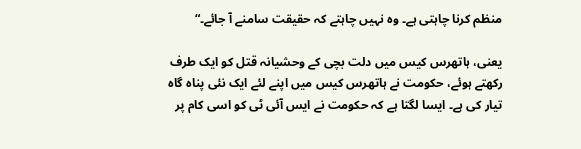منظم کرنا چاہتی ہے۔ وہ نہیں چاہتے کہ حقیقت سامنے آ جائے۔“

یعنی، ہاتھرس کیس میں دلت بچی کے وحشیانہ قتل کو ایک طرف رکھتے ہوئے، حکومت نے ہاتھرس کیس میں اپنے لئے ایک نئی پناہ گاہ تیار کی ہے۔ ایسا لگتا ہے کہ حکومت نے ایس آئی ٹی کو اسی کام پر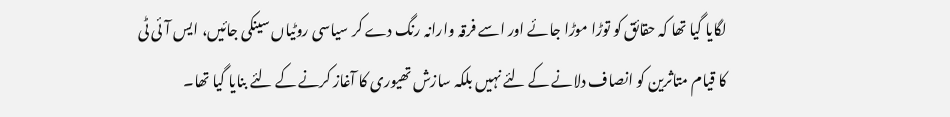لگایا گیا تھا کہ حقائق کو توڑا موڑا جائے اور اسے فرقہ وارانہ رنگ دے کر سیاسی روٹیاں سینکی جائیں، ایس آئی ٹی کا قیام متاثرین کو انصاف دلانے کے لئے نہیں بلکہ سازش تھیوری کا آغاز کرنے کے لئے بنایا گیا تھا۔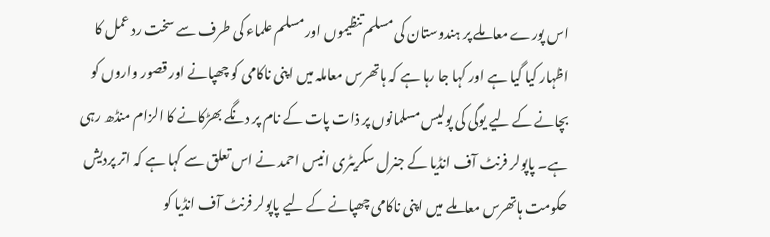اس پورے معاملے پر ہندوستان کی مسلم تنظیموں اور مسلم علماء کی طرف سے سخت رد عمل کا اظہار کیا گیا ہے اور کہا جا رہا ہے کہ ہاتھرس معاملہ میں اپنی ناکامی کو چھپانے اور قصور واروں کو بچانے کے لیے یوگی کی پولیس مسلمانوں پر ذات پات کے نام پر دنگے بھڑکانے کا الزام منڈھ رہی ہے۔ پاپولر فرنٹ آف انڈیا کے جنرل سکریٹری انیس احمد نے اس تعلق سے کہا ہے کہ اتر پردیش حکومت ہاتھرس معاملے میں اپنی ناکامی چھپانے کے لیے پاپولر فرنٹ آف انڈیا کو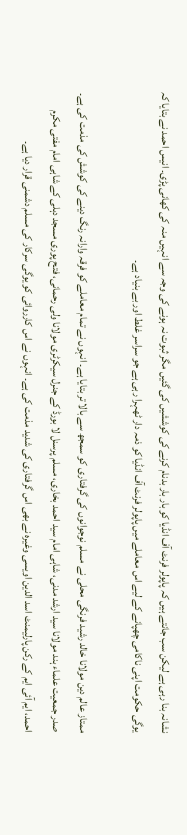نشانہ بنا رہی ہے لیکن سب جانتے ہیں کہ پاپولر فرنٹ آف انڈیا کو بار بار بدنام کرنے کی کوششیں کی گئیں مگر ثبوت نہ ہونے کی وجہ سے انہیں منہ کی کھانی پڑی۔ انیس احمد نے بتایا کہ یوگی حکومت اپنی ناکامی چھپانے کے لیے اس معاملے میں پاپولر فرنٹ آف انڈیا کو ذمہ دار ٹھہرا رہی ہے جو سراسر غلط اور بے بنیاد ہے۔

ممتاز عالم دین مولانا خالد رشید فرنگی محلی نے مسلم نوجوانوں کی گرفتاری کو سمجھ سے بالا تر بتایا ہے۔ انہوں نے تمام معاملے کو فرقہ وارانہ رنگ دینے کی کوشش کی مذمت کی ہے۔ صدر جمعیت علماء ہند مولانا سید ارشد مدنی، شاہی امام سید احمد بخاری، مسلم پرسنل لا بورڈ کے جنرل سیکرٹری مولانا ولی رحمانی، فتح پوری مسجد دہلی کے شاہی امام مفتی مکرم احمد، ایم آئی ایم کے رکن پارلیمنٹ اسد الدین اویسی وغیرہ نے بھی اس گرفتاری کی شدید مذمت کی ہے۔ انہوں نے اس کارروائی کو یوگی سرکار کی مسلم دشمنی قرار دیا ہے۔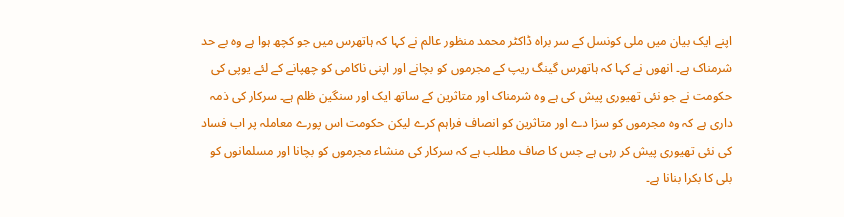اپنے ایک بیان میں ملی کونسل کے سر براہ ڈاکٹر محمد منظور عالم نے کہا کہ ہاتھرس میں جو کچھ ہوا ہے وہ بے حد شرمناک ہے۔ انھوں نے کہا کہ ہاتھرس گینگ ریپ کے مجرموں کو بچانے اور اپنی ناکامی کو چھپانے کے لئے یوپی کی حکومت نے جو نئی تھیوری پیش کی ہے وہ شرمناک اور متاثرین کے ساتھ ایک اور سنگین ظلم ہے۔ سرکار کی ذمہ داری ہے کہ وہ مجرموں کو سزا دے اور متاثرین کو انصاف فراہم کرے لیکن حکومت اس پورے معاملہ پر اب فساد کی نئی تھیوری پیش کر رہی ہے جس کا صاف مطلب ہے کہ سرکار کی منشاء مجرموں کو بچانا اور مسلمانوں کو بلی کا بکرا بنانا ہے۔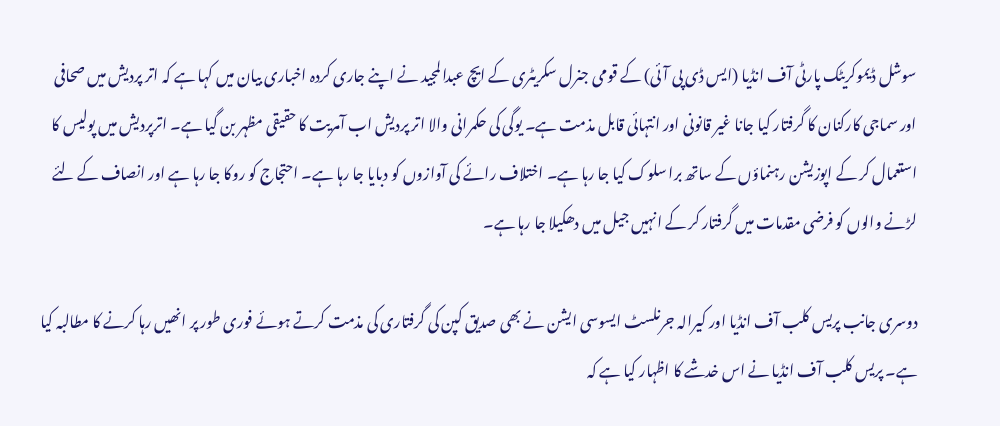سوشل ڈیموکریٹک پارٹی آف انڈیا (ایس ڈی پی آئی) کے قومی جنرل سکریٹری کے ایچ عبدالمجید نے اپنے جاری کردہ اخباری بیان میں کہا ہے کہ اتر پردیش میں صحافی اور سماجی کارکنان کا گرفتار کیا جانا غیر قانونی اور انتہائی قابل مذمت ہے۔ یوگی کی حکمرانی والا اتر پردیش اب آمریت کا حقیقی مظہر بن گیا ہے۔ اترپردیش میں پولیس کا استعمال کر کے اپوزیشن رہنماؤں کے ساتھ برا سلوک کیا جا رہا ہے۔ اختلاف رائے کی آوازوں کو دبایا جا رہا ہے۔ احتجاج کو روکا جا رہا ہے اور انصاف کے لئے لڑنے والوں کو فرضی مقدمات میں گرفتار کر کے انہیں جیل میں دھکیلا جا رہا ہے۔

دوسری جانب پریس کلب آف انڈیا اور کیرالہ جرنلسٹ ایسوسی ایشن نے بھی صدیق کپن کی گرفتاری کی مذمت کرتے ہوئے فوری طور پر انھیں رہا کرنے کا مطالبہ کیا ہے۔ پریس کلب آف انڈیا نے اس خدشے کا اظہار کیا ہے کہ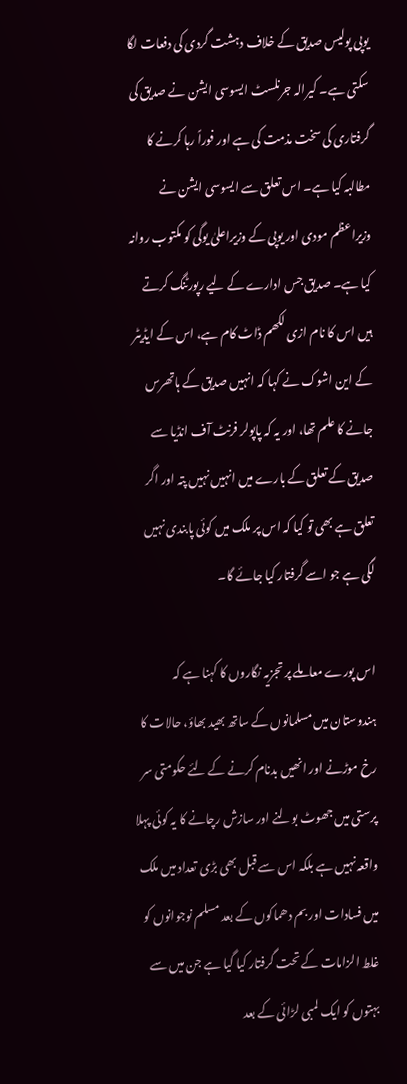یوپی پولیس صدیق کے خلاف دہشت گردی کی دفعات لگا سکتی ہے۔ کیرالہ جرنلسٹ ایسوسی ایشن نے صدیق کی گرفتاری کی سخت مذمت کی ہے اور فوراً رہا کرنے کا مطالبہ کیا ہے۔ اس تعلق سے ایسوسی ایشن نے وزیراعظم مودی اور یوپی کے وزیراعلیٰ یوگی کو مکتوب روانہ کیا ہے۔ صدیق جس ادارے کے لیے رپورٹنگ کرتے ہیں اس کا نام ازی لکھم ڈاٹ کام ہے، اس کے ایڈیٹر کے این اشوک نے کہا کہ انہیں صدیق کے ہاتھرس جانے کا علم تھا، اور یہ کہ پاپولر فرنٹ آف انڈیا سے صدیق کے تعلق کے بارے میں انہیں نہیں پتہ اور اگر تعلق ہے بھی تو کیا کہ اس پر ملک میں کوئی پابندی نہیں لگی ہے جو اسے گرفتار کیا جائے گا۔

اس پورے معاملے پر تجزیہ نگاروں کا کہنا ہے کہ ہندوستان میں مسلمانوں کے ساتھ بھید بھاؤ، حالات کا رخ موڑنے اور انھیں بدنام کرنے کے لئے حکومتی سر پرستی میں جھوٹ بولنے اور سازش رچانے کا یہ کوئی پہلا واقعہ نہیں ہے بلکہ اس سے قبل بھی بڑی تعداد میں ملک میں فسادات اور بم دھماکوں کے بعد مسلم نوجوانوں کو غلط الزامات کے تحت گرفتار کیا گیا ہے جن میں سے بہتوں کو ایک لمبی لڑائی کے بعد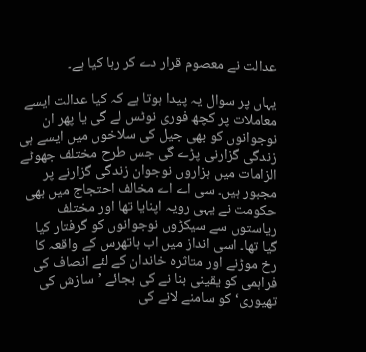عدالت نے معصوم قرار دے کر رہا کیا ہے۔

یہاں پر سوال یہ پیدا ہوتا ہے کہ کیا عدالت ایسے معاملات پر کچھ فوری نوٹس لے گی یا پھر ان نوجوانوں کو بھی جیل کی سلاخوں میں ایسے ہی زندگی گزارنی پڑے گی جس طرح مختلف جھوٹے الزامات میں ہزاروں نوجوان زندگی گزارنے پر مجبور ہیں۔ سی اے اے مخالف احتجاج میں بھی حکومت نے یہی رویہ اپنایا تھا اور مختلف ریاستوں سے سیکڑوں نوجوانوں کو گرفتار کیا گیا تھا۔ اسی انداز میں اب ہاتھرس کے واقعہ کا رخ موڑنے اور متاثرہ خاندان کے لئے انصاف کی فراہمی کو یقینی بنا نے کی بجائے ’سازش کی تھیوری‘ کو سامنے لانے کی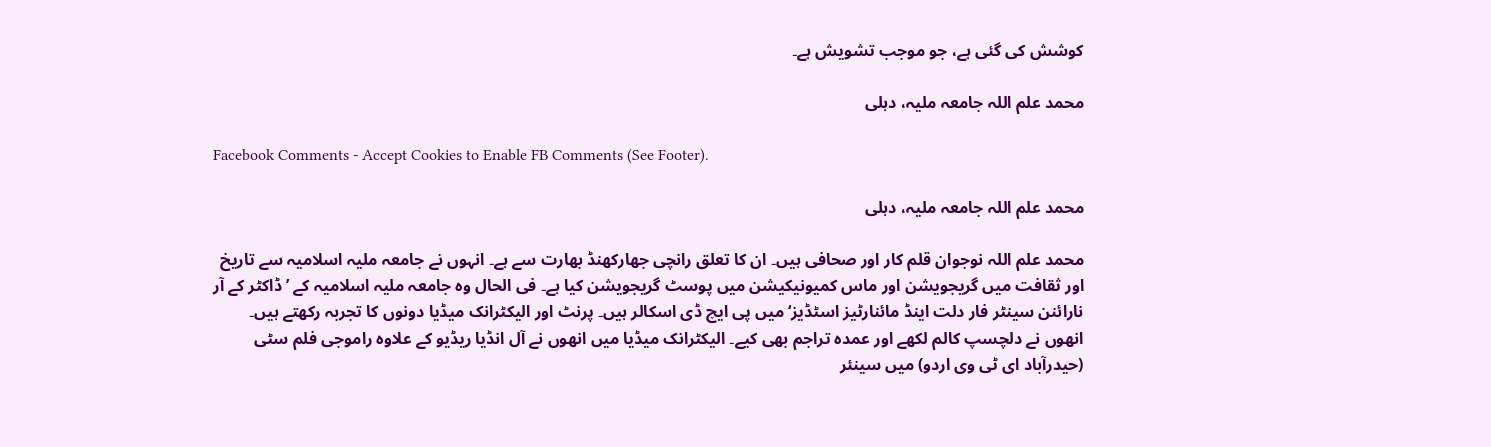کوشش کی گئی ہے، جو موجب تشویش ہے۔

محمد علم اللہ جامعہ ملیہ، دہلی

Facebook Comments - Accept Cookies to Enable FB Comments (See Footer).

محمد علم اللہ جامعہ ملیہ، دہلی

محمد علم اللہ نوجوان قلم کار اور صحافی ہیں۔ ان کا تعلق رانچی جھارکھنڈ بھارت سے ہے۔ انہوں نے جامعہ ملیہ اسلامیہ سے تاریخ اور ثقافت میں گریجویشن اور ماس کمیونیکیشن میں پوسٹ گریجویشن کیا ہے۔ فی الحال وہ جامعہ ملیہ اسلامیہ کے ’ڈاکٹر کے آر نارائنن سینٹر فار دلت اینڈ مائنارٹیز اسٹڈیز‘ میں پی ایچ ڈی اسکالر ہیں۔ پرنٹ اور الیکٹرانک میڈیا دونوں کا تجربہ رکھتے ہیں۔ انھوں نے دلچسپ کالم لکھے اور عمدہ تراجم بھی کیے۔ الیکٹرانک میڈیا میں انھوں نے آل انڈیا ریڈیو کے علاوہ راموجی فلم سٹی (حیدرآباد ای ٹی وی اردو) میں سینئر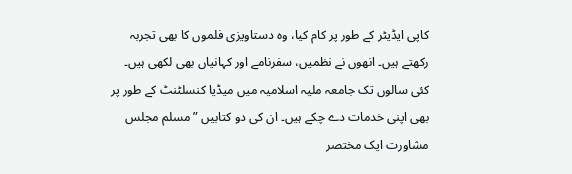کاپی ایڈیٹر کے طور پر کام کیا، وہ دستاویزی فلموں کا بھی تجربہ رکھتے ہیں۔ انھوں نے نظمیں، سفرنامے اور کہانیاں بھی لکھی ہیں۔ کئی سالوں تک جامعہ ملیہ اسلامیہ میں میڈیا کنسلٹنٹ کے طور پر بھی اپنی خدمات دے چکے ہیں۔ ان کی دو کتابیں ”مسلم مجلس مشاورت ایک مختصر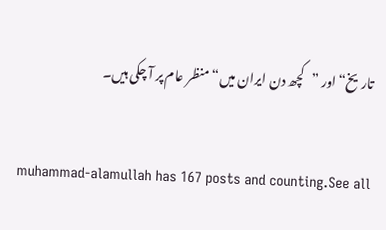تاریخ“ اور ”کچھ دن ایران میں“ منظر عام پر آ چکی ہیں۔

muhammad-alamullah has 167 posts and counting.See all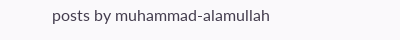posts by muhammad-alamullah